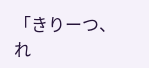「きりーつ、れ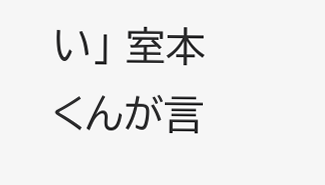い」 室本くんが言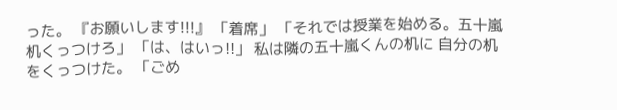った。 『お願いします!!!』 「着席」 「それでは授業を始める。五十嵐机くっつけろ」 「は、はいっ!!」 私は隣の五十嵐くんの机に 自分の机をくっつけた。 「ごめ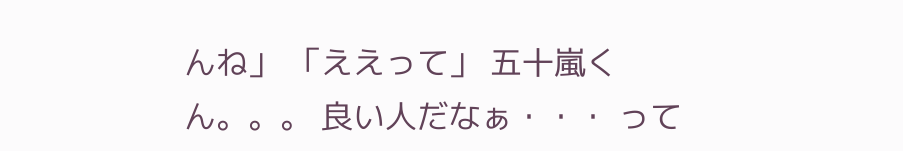んね」 「ええって」 五十嵐くん。。。 良い人だなぁ・・・ って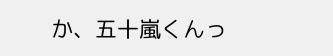か、五十嵐くんっ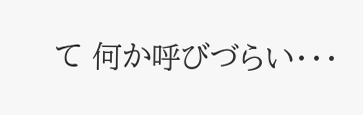て 何か呼びづらい・・・